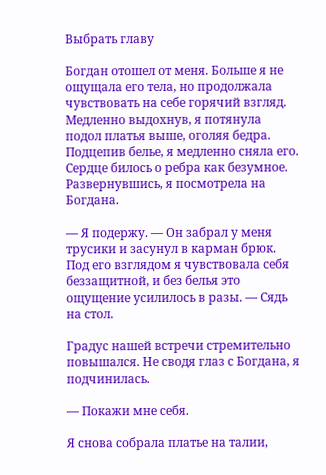Выбрать главу

Богдан отошел от меня. Больше я не ощущала его тела, но продолжала чувствовать на себе горячий взгляд. Медленно выдохнув, я потянула подол платья выше, оголяя бедра. Подцепив белье, я медленно сняла его. Сердце билось о ребра как безумное. Развернувшись, я посмотрела на Богдана.

— Я подержу. — Он забрал у меня трусики и засунул в карман брюк. Под его взглядом я чувствовала себя беззащитной, и без белья это ощущение усилилось в разы. — Сядь на стол.

Градус нашей встречи стремительно повышался. Не сводя глаз с Богдана, я подчинилась.

— Покажи мне себя.

Я снова собрала платье на талии,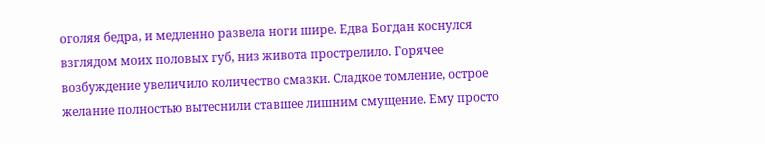оголяя бедра, и медленно развела ноги шире. Едва Богдан коснулся взглядом моих половых губ, низ живота прострелило. Горячее возбуждение увеличило количество смазки. Сладкое томление, острое желание полностью вытеснили ставшее лишним смущение. Ему просто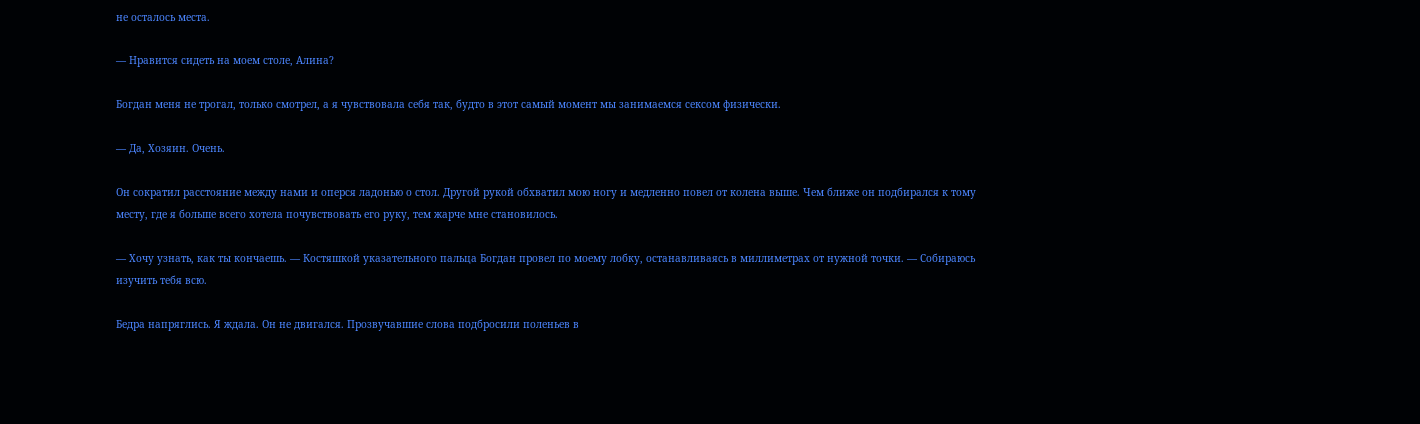не осталось места.

— Нравится сидеть на моем столе, Алина?

Богдан меня не трогал, только смотрел, а я чувствовала себя так, будто в этот самый момент мы занимаемся сексом физически.

— Да, Хозяин. Очень.

Он сократил расстояние между нами и оперся ладонью о стол. Другой рукой обхватил мою ногу и медленно повел от колена выше. Чем ближе он подбирался к тому месту, где я больше всего хотела почувствовать его руку, тем жарче мне становилось.

— Хочу узнать, как ты кончаешь. — Костяшкой указательного пальца Богдан провел по моему лобку, останавливаясь в миллиметрах от нужной точки. — Собираюсь изучить тебя всю.

Бедра напряглись. Я ждала. Он не двигался. Прозвучавшие слова подбросили поленьев в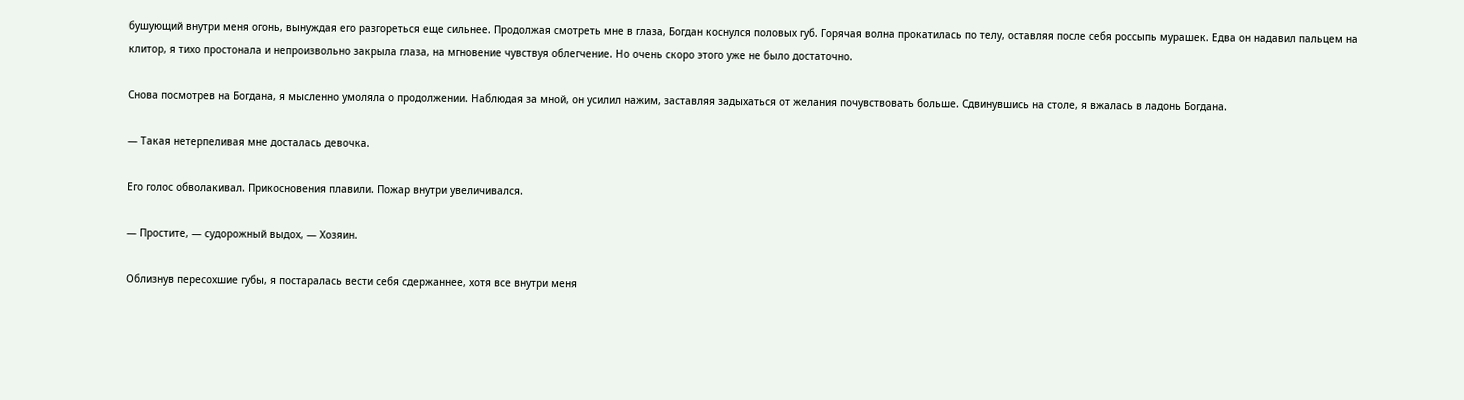бушующий внутри меня огонь, вынуждая его разгореться еще сильнее. Продолжая смотреть мне в глаза, Богдан коснулся половых губ. Горячая волна прокатилась по телу, оставляя после себя россыпь мурашек. Едва он надавил пальцем на клитор, я тихо простонала и непроизвольно закрыла глаза, на мгновение чувствуя облегчение. Но очень скоро этого уже не было достаточно.

Снова посмотрев на Богдана, я мысленно умоляла о продолжении. Наблюдая за мной, он усилил нажим, заставляя задыхаться от желания почувствовать больше. Сдвинувшись на столе, я вжалась в ладонь Богдана.

— Такая нетерпеливая мне досталась девочка.

Его голос обволакивал. Прикосновения плавили. Пожар внутри увеличивался.

— Простите, — судорожный выдох, — Хозяин.

Облизнув пересохшие губы, я постаралась вести себя сдержаннее, хотя все внутри меня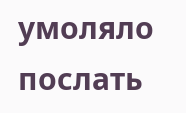умоляло послать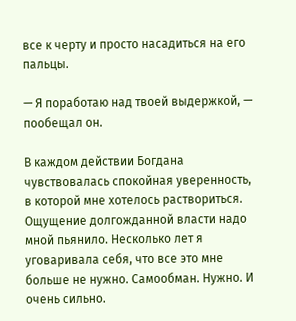все к черту и просто насадиться на его пальцы.

— Я поработаю над твоей выдержкой, — пообещал он.

В каждом действии Богдана чувствовалась спокойная уверенность, в которой мне хотелось раствориться. Ощущение долгожданной власти надо мной пьянило. Несколько лет я уговаривала себя, что все это мне больше не нужно. Самообман. Нужно. И очень сильно.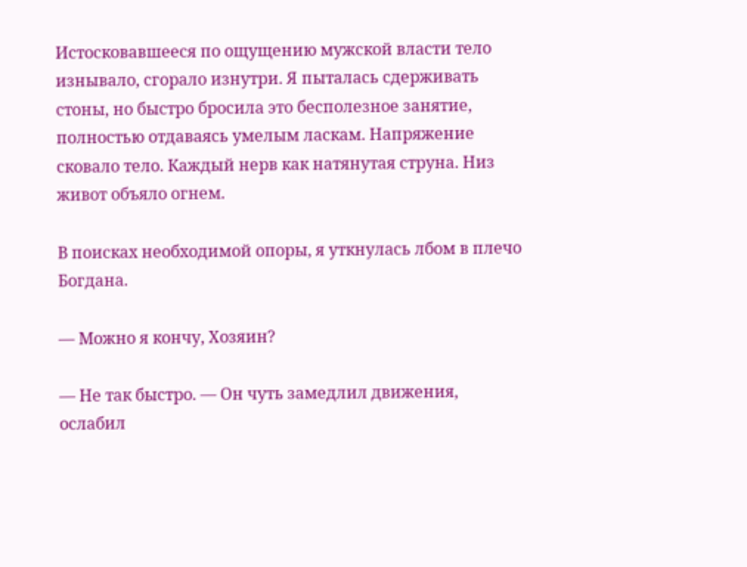Истосковавшееся по ощущению мужской власти тело изнывало, сгорало изнутри. Я пыталась сдерживать стоны, но быстро бросила это бесполезное занятие, полностью отдаваясь умелым ласкам. Напряжение сковало тело. Каждый нерв как натянутая струна. Низ живот объяло огнем.

В поисках необходимой опоры, я уткнулась лбом в плечо Богдана.

— Можно я кончу, Хозяин?

— Не так быстро. — Он чуть замедлил движения, ослабил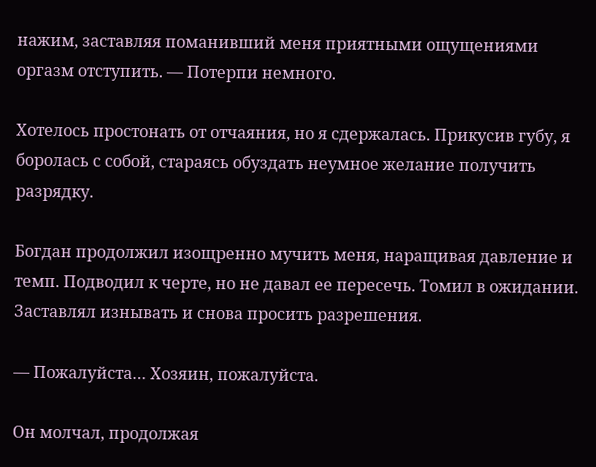нажим, заставляя поманивший меня приятными ощущениями оргазм отступить. — Потерпи немного.

Хотелось простонать от отчаяния, но я сдержалась. Прикусив губу, я боролась с собой, стараясь обуздать неумное желание получить разрядку.

Богдан продолжил изощренно мучить меня, наращивая давление и темп. Подводил к черте, но не давал ее пересечь. Томил в ожидании. Заставлял изнывать и снова просить разрешения.

— Пожалуйста… Хозяин, пожалуйста.

Он молчал, продолжая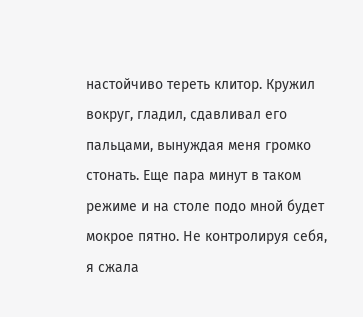настойчиво тереть клитор. Кружил вокруг, гладил, сдавливал его пальцами, вынуждая меня громко стонать. Еще пара минут в таком режиме и на столе подо мной будет мокрое пятно. Не контролируя себя, я сжала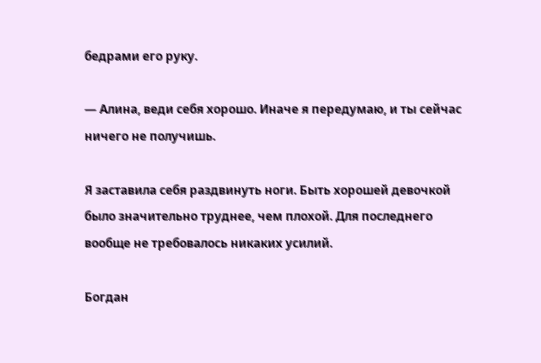бедрами его руку.

— Алина, веди себя хорошо. Иначе я передумаю, и ты сейчас ничего не получишь.

Я заставила себя раздвинуть ноги. Быть хорошей девочкой было значительно труднее, чем плохой. Для последнего вообще не требовалось никаких усилий.

Богдан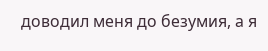доводил меня до безумия, а я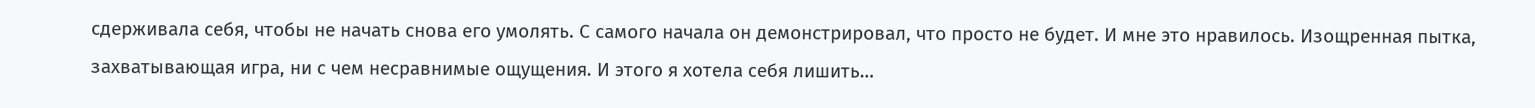сдерживала себя, чтобы не начать снова его умолять. С самого начала он демонстрировал, что просто не будет. И мне это нравилось. Изощренная пытка, захватывающая игра, ни с чем несравнимые ощущения. И этого я хотела себя лишить…